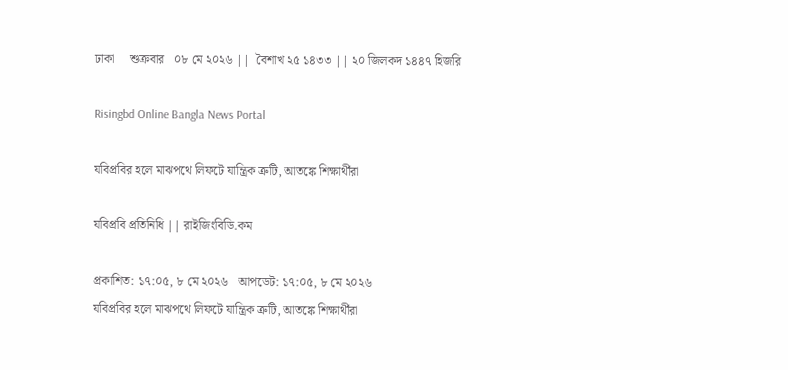ঢাকা     শুক্রবার   ০৮ মে ২০২৬ ||  বৈশাখ ২৫ ১৪৩৩ || ২০ জিলকদ ১৪৪৭ হিজরি

Risingbd Online Bangla News Portal

যবিপ্রবির হলে মাঝপথে লিফটে যান্ত্রিক ত্রুটি, আতঙ্কে শিক্ষার্থীরা

যবিপ্রবি প্রতিনিধি || রাইজিংবিডি.কম

প্রকাশিত: ১৭:০৫, ৮ মে ২০২৬   আপডেট: ১৭:০৫, ৮ মে ২০২৬
যবিপ্রবির হলে মাঝপথে লিফটে যান্ত্রিক ত্রুটি, আতঙ্কে শিক্ষার্থীরা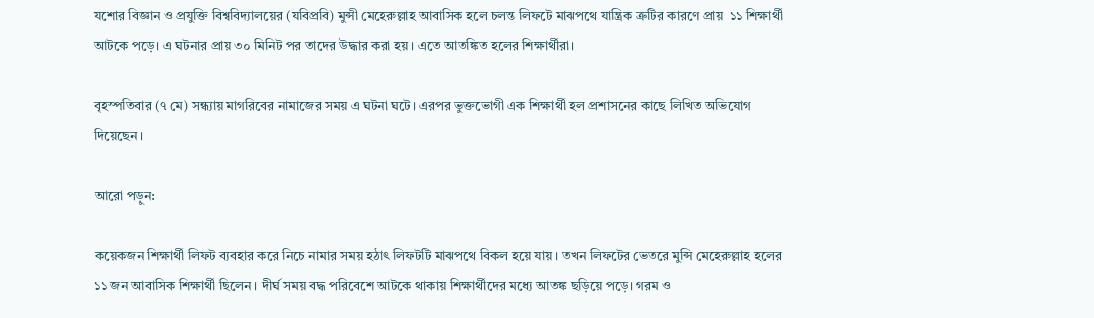যশোর বিজ্ঞান ও প্রযুক্তি বিশ্ববিদ্যালয়ের (যবিপ্রবি) মুন্সী মেহেরুল্লাহ আবাসিক হলে চলন্ত লিফটে মাঝপথে যান্ত্রিক ত্রুটির কারণে প্রায়  ১১ শিক্ষার্থী আটকে পড়ে। এ ঘটনার প্রায় ৩০ মিনিট পর তাদের উদ্ধার করা হয়। এতে আতঙ্কিত হলের শিক্ষার্থীরা।

বৃহস্পতিবার (৭ মে) সন্ধ্যায় মাগরিবের নামাজের সময় এ ঘটনা ঘটে। এরপর ভুক্তভোগী এক শিক্ষার্থী হল প্রশাসনের কাছে লিখিত অভিযোগ দিয়েছেন।

আরো পড়ুন:

কয়েকজন শিক্ষার্থী লিফট ব্যবহার করে নিচে নামার সময় হঠাৎ লিফটটি মাঝপথে বিকল হয়ে যায়। তখন লিফটের ভেতরে মুন্সি মেহেরুল্লাহ হলের ১১ জন আবাসিক শিক্ষার্থী ছিলেন। দীর্ঘ সময় বদ্ধ পরিবেশে আটকে থাকায় শিক্ষার্থীদের মধ্যে আতঙ্ক ছড়িয়ে পড়ে। গরম ও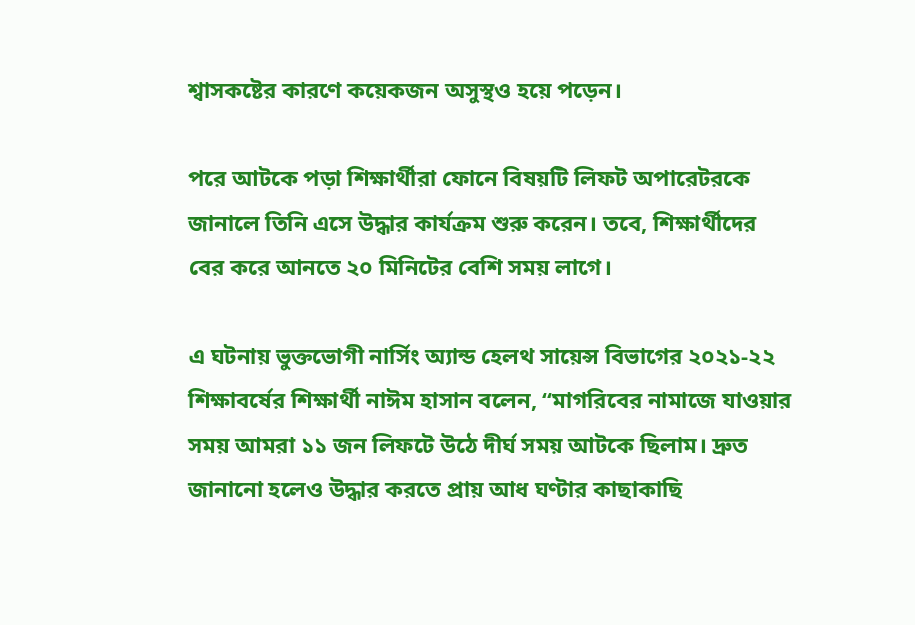শ্বাসকষ্টের কারণে কয়েকজন অসুস্থও হয়ে পড়েন।

পরে আটকে পড়া শিক্ষার্থীরা ফোনে বিষয়টি লিফট অপারেটরকে জানালে তিনি এসে উদ্ধার কার্যক্রম শুরু করেন। তবে, শিক্ষার্থীদের বের করে আনতে ২০ মিনিটের বেশি সময় লাগে।

এ ঘটনায় ভুক্তভোগী নার্সিং অ্যান্ড হেলথ সায়েন্স বিভাগের ২০২১-২২ শিক্ষাবর্ষের শিক্ষার্থী নাঈম হাসান বলেন, “মাগরিবের নামাজে যাওয়ার সময় আমরা ১১ জন লিফটে উঠে দীর্ঘ সময় আটকে ছিলাম। দ্রুত জানানো হলেও উদ্ধার করতে প্রায় আধ ঘণ্টার কাছাকাছি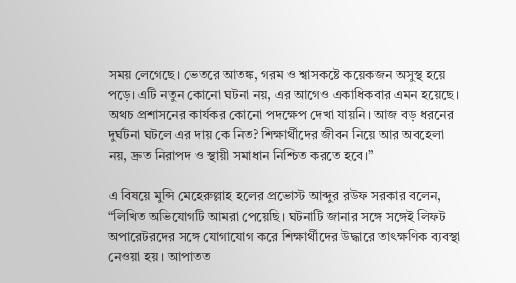সময় লেগেছে। ভেতরে আতঙ্ক, গরম ও শ্বাসকষ্টে কয়েকজন অসুস্থ হয়ে পড়ে। এটি নতুন কোনো ঘটনা নয়, এর আগেও একাধিকবার এমন হয়েছে। অথচ প্রশাসনের কার্যকর কোনো পদক্ষেপ দেখা যায়নি। আজ বড় ধরনের দুর্ঘটনা ঘটলে এর দায় কে নিত? শিক্ষার্থীদের জীবন নিয়ে আর অবহেলা নয়, দ্রুত নিরাপদ ও স্থায়ী সমাধান নিশ্চিত করতে হবে।”

এ বিষয়ে মুন্সি মেহেরুল্লাহ হলের প্রভোস্ট আব্দুর রউফ সরকার বলেন, “লিখিত অভিযোগটি আমরা পেয়েছি। ঘটনাটি জানার সঙ্গে সঙ্গেই লিফট অপারেটরদের সঙ্গে যোগাযোগ করে শিক্ষার্থীদের উদ্ধারে তাৎক্ষণিক ব্যবস্থা নেওয়া হয়। আপাতত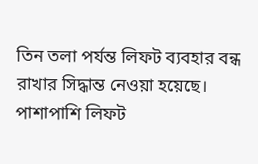তিন তলা পর্যন্ত লিফট ব্যবহার বন্ধ রাখার সিদ্ধান্ত নেওয়া হয়েছে। পাশাপাশি লিফট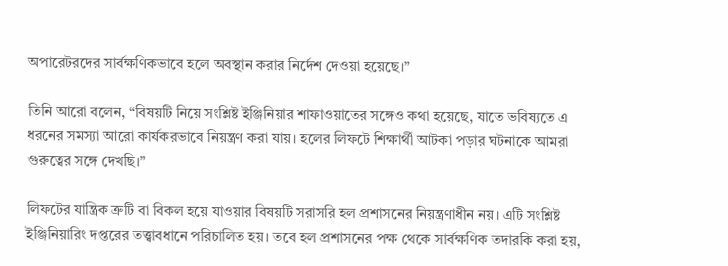অপারেটরদের সার্বক্ষণিকভাবে হলে অবস্থান করার নির্দেশ দেওয়া হয়েছে।”

তিনি আরো বলেন, “বিষয়টি নিয়ে সংশ্লিষ্ট ইঞ্জিনিয়ার শাফাওয়াতের সঙ্গেও কথা হয়েছে, যাতে ভবিষ্যতে এ ধরনের সমস্যা আরো কার্যকরভাবে নিয়ন্ত্রণ করা যায়। হলের লিফটে শিক্ষার্থী আটকা পড়ার ঘটনাকে আমরা গুরুত্বের সঙ্গে দেখছি।”

লিফটের যান্ত্রিক ত্রুটি বা বিকল হয়ে যাওয়ার বিষয়টি সরাসরি হল প্রশাসনের নিয়ন্ত্রণাধীন নয়। এটি সংশ্লিষ্ট ইঞ্জিনিয়ারিং দপ্তরের তত্ত্বাবধানে পরিচালিত হয়। তবে হল প্রশাসনের পক্ষ থেকে সার্বক্ষণিক তদারকি করা হয়,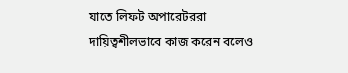যাতে লিফট অপারেটররা দায়িত্বশীলভাবে কাজ করেন বলেও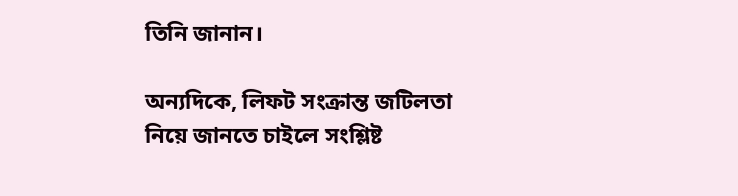তিনি জানান।

অন্যদিকে, লিফট সংক্রান্ত জটিলতা নিয়ে জানতে চাইলে সংশ্লিষ্ট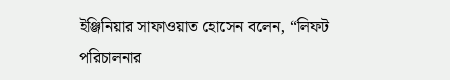ইঞ্জিনিয়ার সাফাওয়াত হোসেন বলেন, “লিফট পরিচালনার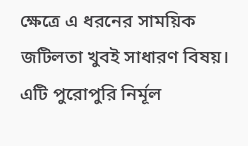ক্ষেত্রে এ ধরনের সাময়িক জটিলতা খুবই সাধারণ বিষয়। এটি পুরোপুরি নির্মূল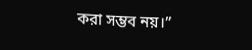করা সম্ভব নয়।”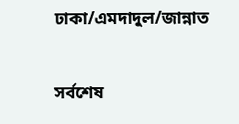ঢাকা/এমদাদুল/জান্নাত

সর্বশেষ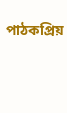পাঠকপ্রিয়